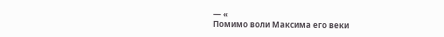— «
Помимо воли Максима его веки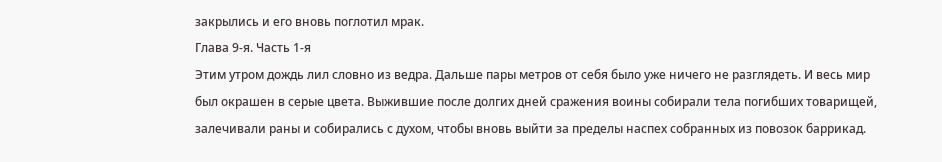закрылись и его вновь поглотил мрак.
Глава 9-я. Часть 1-я
Этим утром дождь лил словно из ведра. Дальше пары метров от себя было уже ничего не разглядеть. И весь мир был окрашен в серые цвета. Выжившие после долгих дней сражения воины собирали тела погибших товарищей, залечивали раны и собирались с духом, чтобы вновь выйти за пределы наспех собранных из повозок баррикад.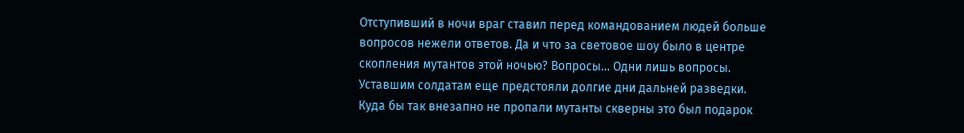Отступивший в ночи враг ставил перед командованием людей больше вопросов нежели ответов. Да и что за световое шоу было в центре скопления мутантов этой ночью? Вопросы… Одни лишь вопросы. Уставшим солдатам еще предстояли долгие дни дальней разведки. Куда бы так внезапно не пропали мутанты скверны это был подарок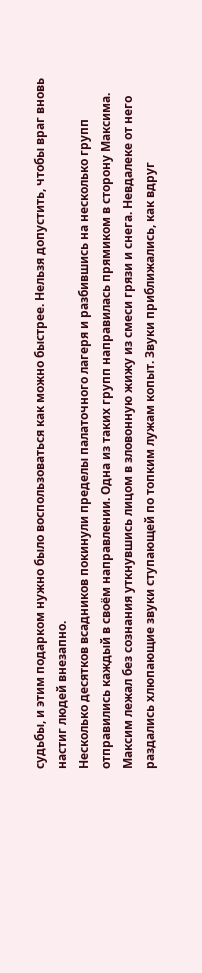судьбы, и этим подарком нужно было воспользоваться как можно быстрее. Нельзя допустить, чтобы враг вновь настиг людей внезапно.
Несколько десятков всадников покинули пределы палаточного лагеря и разбившись на несколько групп отправились каждый в своём направлении. Одна из таких групп направилась прямиком в сторону Максима.
Максим лежал без сознания уткнувшись лицом в зловонную жижу из смеси грязи и снега. Невдалеке от него раздались хлюпающие звуки ступающей по топким лужам копыт. Звуки приближались, как вдруг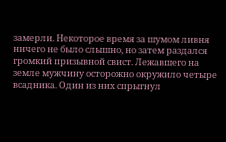замерли. Некоторое время за шумом ливня ничего не было слышно, но затем раздался громкий призывной свист. Лежавшего на земле мужчину осторожно окружило четыре всадника. Один из них спрыгнул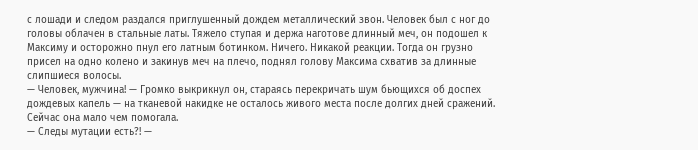с лошади и следом раздался приглушенный дождем металлический звон. Человек был с ног до головы облачен в стальные латы. Тяжело ступая и держа наготове длинный меч, он подошел к Максиму и осторожно пнул его латным ботинком. Ничего. Никакой реакции. Тогда он грузно присел на одно колено и закинув меч на плечо, поднял голову Максима схватив за длинные слипшиеся волосы.
— Человек, мужчина! — Громко выкрикнул он, стараясь перекричать шум бьющихся об доспех дождевых капель — на тканевой накидке не осталось живого места после долгих дней сражений. Сейчас она мало чем помогала.
— Следы мутации есть?! —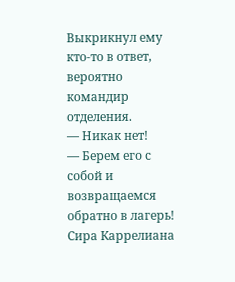Выкрикнул ему кто-то в ответ, вероятно командир отделения.
— Никак нет!
— Берем его с собой и возвращаемся обратно в лагерь! Сира Каррелиана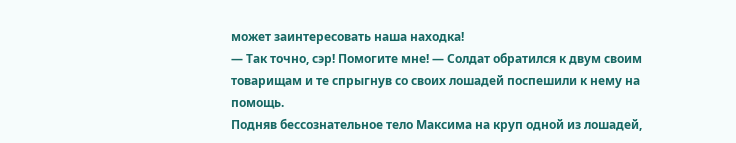может заинтересовать наша находка!
— Так точно, сэр! Помогите мне! — Солдат обратился к двум своим товарищам и те спрыгнув со своих лошадей поспешили к нему на помощь.
Подняв бессознательное тело Максима на круп одной из лошадей,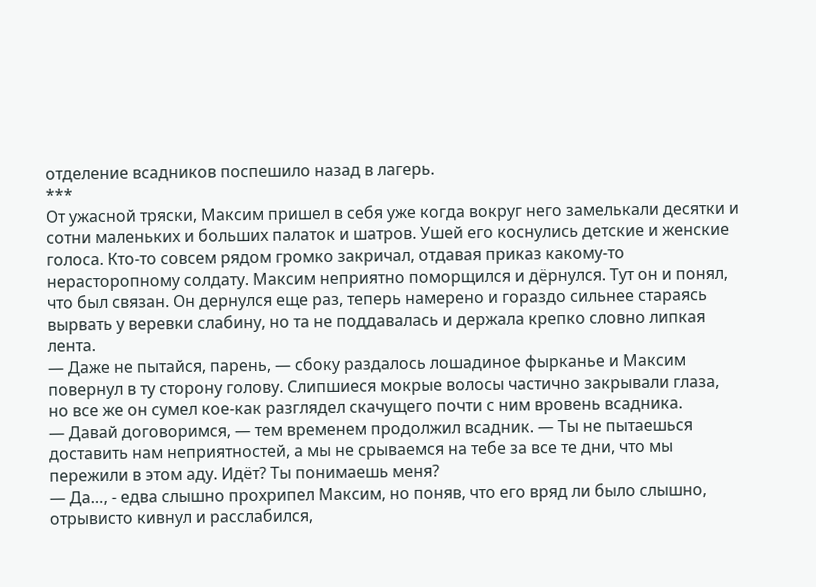отделение всадников поспешило назад в лагерь.
***
От ужасной тряски, Максим пришел в себя уже когда вокруг него замелькали десятки и сотни маленьких и больших палаток и шатров. Ушей его коснулись детские и женские голоса. Кто-то совсем рядом громко закричал, отдавая приказ какому-то нерасторопному солдату. Максим неприятно поморщился и дёрнулся. Тут он и понял, что был связан. Он дернулся еще раз, теперь намерено и гораздо сильнее стараясь вырвать у веревки слабину, но та не поддавалась и держала крепко словно липкая лента.
— Даже не пытайся, парень, — сбоку раздалось лошадиное фырканье и Максим повернул в ту сторону голову. Слипшиеся мокрые волосы частично закрывали глаза, но все же он сумел кое-как разглядел скачущего почти с ним вровень всадника.
— Давай договоримся, — тем временем продолжил всадник. — Ты не пытаешься доставить нам неприятностей, а мы не срываемся на тебе за все те дни, что мы пережили в этом аду. Идёт? Ты понимаешь меня?
— Да…, - едва слышно прохрипел Максим, но поняв, что его вряд ли было слышно, отрывисто кивнул и расслабился,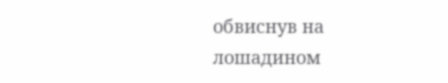обвиснув на лошадином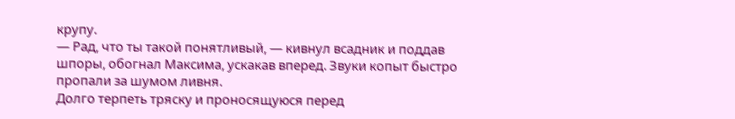крупу.
— Рад, что ты такой понятливый, — кивнул всадник и поддав шпоры, обогнал Максима, ускакав вперед. Звуки копыт быстро пропали за шумом ливня.
Долго терпеть тряску и проносящуюся перед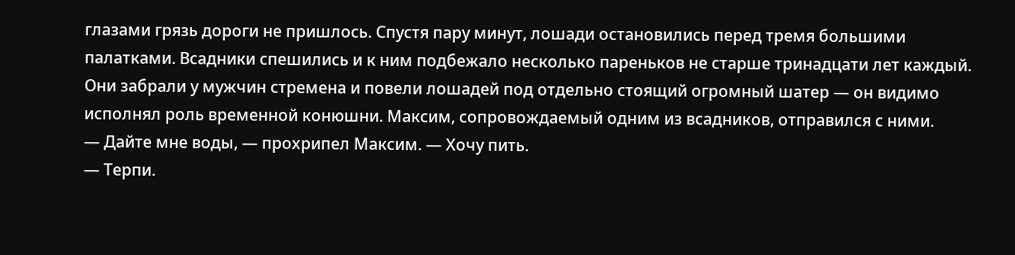глазами грязь дороги не пришлось. Спустя пару минут, лошади остановились перед тремя большими палатками. Всадники спешились и к ним подбежало несколько пареньков не старше тринадцати лет каждый. Они забрали у мужчин стремена и повели лошадей под отдельно стоящий огромный шатер — он видимо исполнял роль временной конюшни. Максим, сопровождаемый одним из всадников, отправился с ними.
— Дайте мне воды, — прохрипел Максим. — Хочу пить.
— Терпи.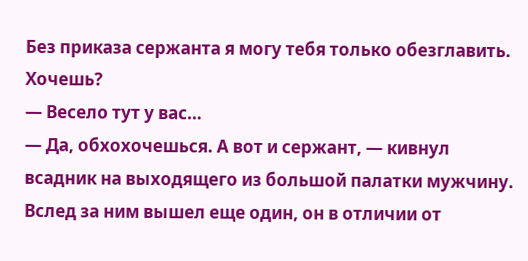Без приказа сержанта я могу тебя только обезглавить. Хочешь?
— Весело тут у вас…
— Да, обхохочешься. А вот и сержант, — кивнул всадник на выходящего из большой палатки мужчину. Вслед за ним вышел еще один, он в отличии от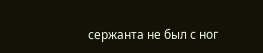сержанта не был с ног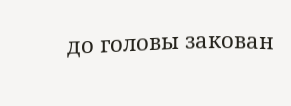до головы закован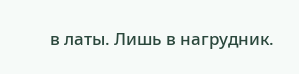в латы. Лишь в нагрудник.